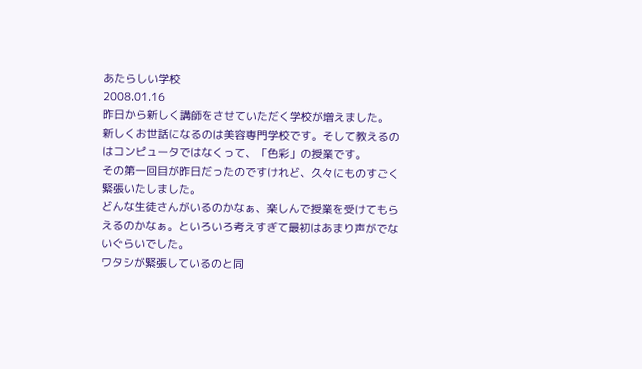あたらしい学校
2008.01.16
昨日から新しく講師をさせていただく学校が増えました。
新しくお世話になるのは美容専門学校です。そして教えるのはコンピュータではなくって、「色彩」の授業です。
その第一回目が昨日だったのですけれど、久々にものすごく緊張いたしました。
どんな生徒さんがいるのかなぁ、楽しんで授業を受けてもらえるのかなぁ。といろいろ考えすぎて最初はあまり声がでないぐらいでした。
ワタシが緊張しているのと同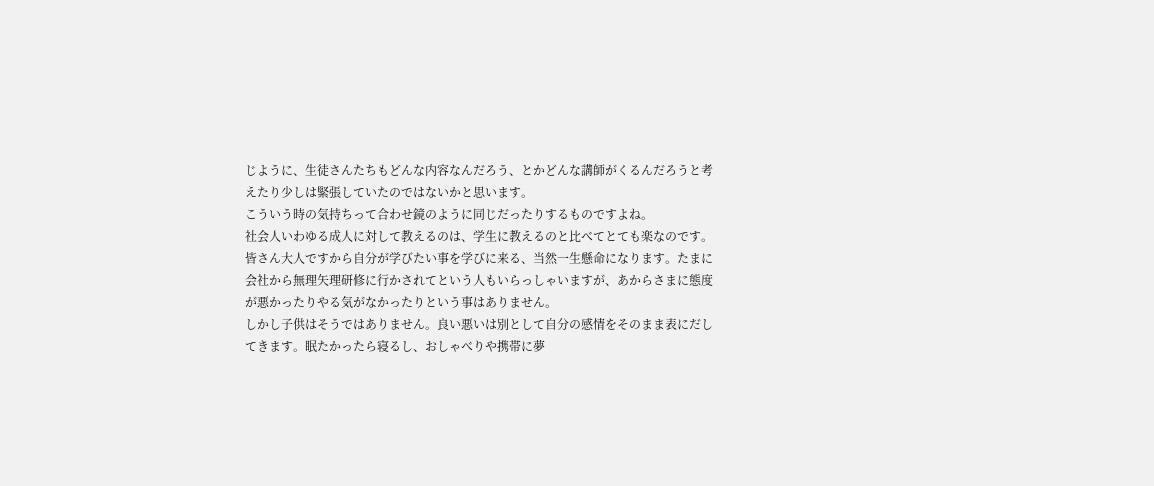じように、生徒さんたちもどんな内容なんだろう、とかどんな講師がくるんだろうと考えたり少しは緊張していたのではないかと思います。
こういう時の気持ちって合わせ鏡のように同じだったりするものですよね。
社会人いわゆる成人に対して教えるのは、学生に教えるのと比べてとても楽なのです。皆さん大人ですから自分が学びたい事を学びに来る、当然一生懸命になります。たまに会社から無理矢理研修に行かされてという人もいらっしゃいますが、あからさまに態度が悪かったりやる気がなかったりという事はありません。
しかし子供はそうではありません。良い悪いは別として自分の感情をそのまま表にだしてきます。眠たかったら寝るし、おしゃべりや携帯に夢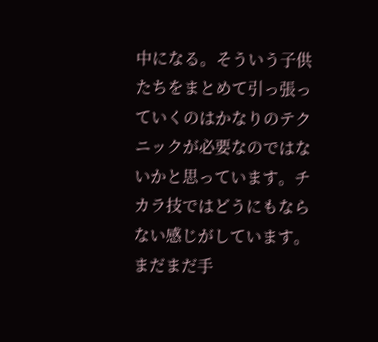中になる。そういう子供たちをまとめて引っ張っていくのはかなりのテクニックが必要なのではないかと思っています。チカラ技ではどうにもならない感じがしています。
まだまだ手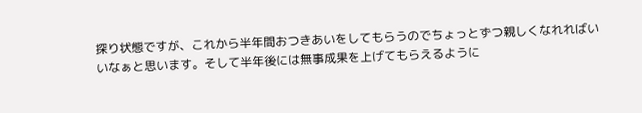探り状態ですが、これから半年間おつきあいをしてもらうのでちょっとずつ親しくなれればいいなぁと思います。そして半年後には無事成果を上げてもらえるように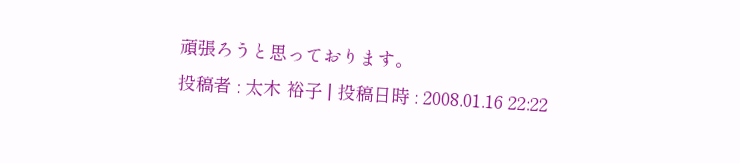頑張ろうと思っております。
投稿者 : 太木 裕子 | 投稿日時 : 2008.01.16 22:22